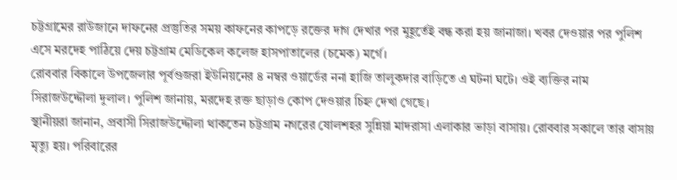চট্টগ্রামের রাউজানে দাফনের প্রস্তুতির সময় কাফনের কাপড়ে রক্তের দাগ দেখার পর মুহূর্তেই বন্ধ করা হয় জানাজা। খবর দেওয়ার পর পুলিশ এসে মরদেহ পাঠিয়ে দেয় চট্টগ্রাম মেডিকেল কলেজ হাসপাতালের (চমেক) মর্গে।
রোববার বিকালে উপজেলার পূর্বগুজরা ইউনিয়নের ৪ নম্বর ওয়ার্ডের ননা হাজি তালুকদার বাড়িতে এ ঘটনা ঘটে। ওই ব্যক্তির নাম সিরাজউদ্দৌলা দুলাল। পুলিশ জানায়, মরদেহ রক্ত ছাড়াও কোপ দেওয়ার চিহ্ন দেখা গেছে।
স্থানীয়রা জানান, প্রবাসী সিরাজউদ্দৌলা থাকতেন চট্টগ্রাম নগরের ষোলশহর সুন্নিয়া মাদরাসা এলাকার ভাড়া বাসায়। রোববার সকালে তার বাসায় মৃত্যু হয়। পরিবারের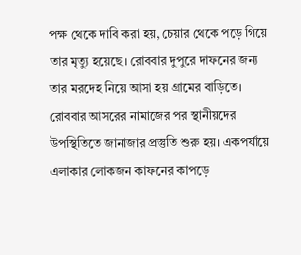পক্ষ থেকে দাবি করা হয়, চেয়ার থেকে পড়ে গিয়ে তার মৃত্যু হয়েছে। রোববার দুপুরে দাফনের জন্য তার মরদেহ নিয়ে আসা হয় গ্রামের বাড়িতে।
রোববার আসরের নামাজের পর স্থানীয়দের উপস্থিতিতে জানাজার প্রস্তুতি শুরু হয়। একপর্যায়ে এলাকার লোকজন কাফনের কাপড়ে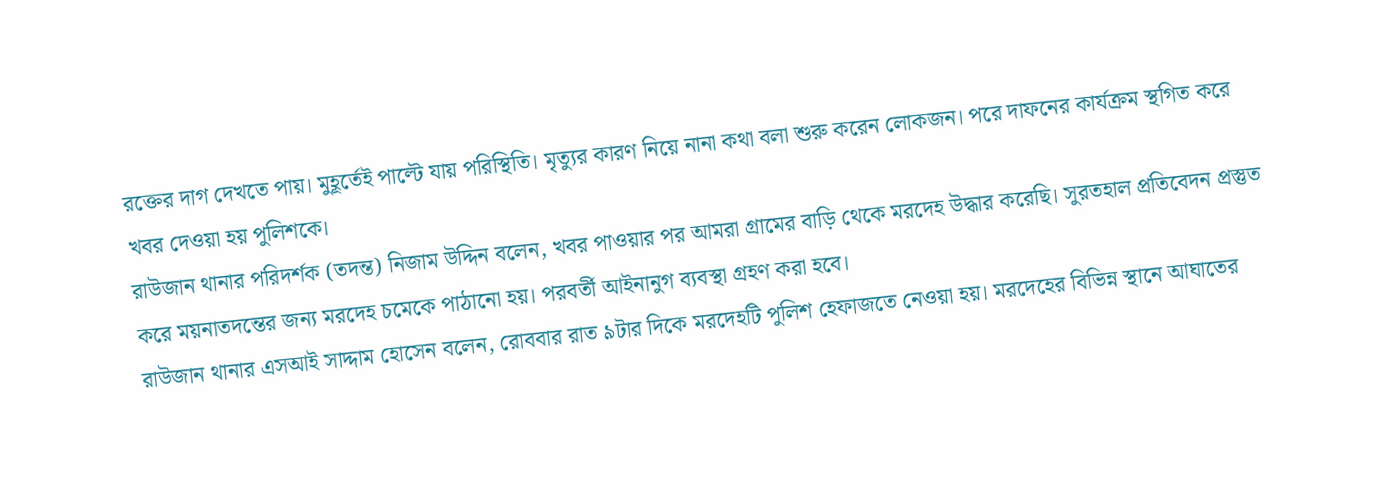রক্তের দাগ দেখতে পায়। মুহূর্তেই পাল্টে যায় পরিস্থিতি। মৃত্যুর কারণ নিয়ে নানা কথা বলা শুরু করেন লোকজন। পরে দাফনের কার্যক্রম স্থগিত করে খবর দেওয়া হয় পুলিশকে।
রাউজান থানার পরিদর্শক (তদন্ত) নিজাম উদ্দিন বলেন, খবর পাওয়ার পর আমরা গ্রামের বাড়ি থেকে মরদেহ উদ্ধার করেছি। সুরতহাল প্রতিবেদন প্রস্তুত করে ময়নাতদন্তের জন্য মরদেহ চমেকে পাঠানো হয়। পরবর্তী আইনানুগ ব্যবস্থা গ্রহণ করা হবে।
রাউজান থানার এসআই সাদ্দাম হোসেন বলেন, রোববার রাত ৯টার দিকে মরদেহটি পুলিশ হেফাজতে নেওয়া হয়। মরদেহের বিভিন্ন স্থানে আঘাতের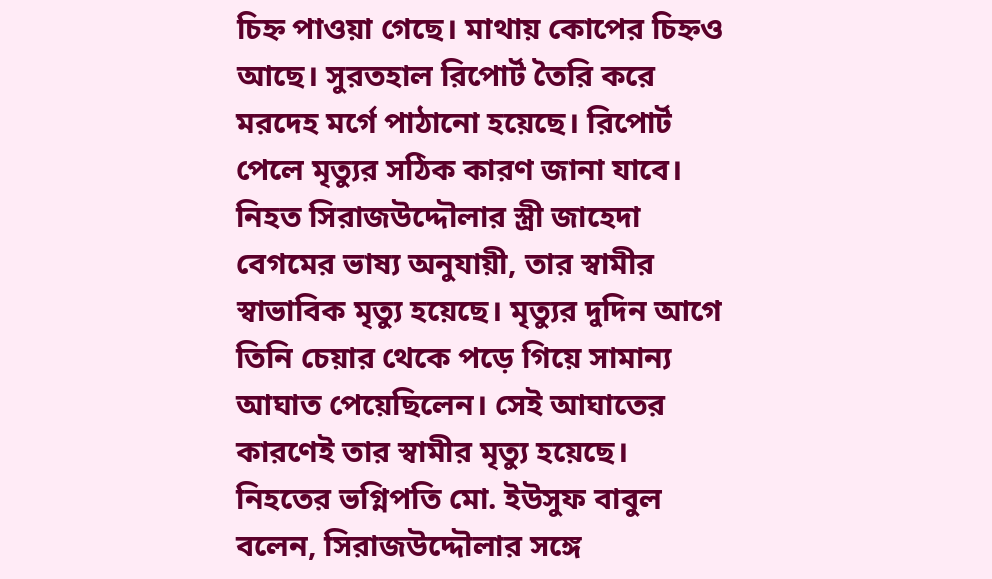চিহ্ন পাওয়া গেছে। মাথায় কোপের চিহ্নও আছে। সুরতহাল রিপোর্ট তৈরি করে মরদেহ মর্গে পাঠানো হয়েছে। রিপোর্ট পেলে মৃত্যুর সঠিক কারণ জানা যাবে।
নিহত সিরাজউদ্দৌলার স্ত্রী জাহেদা বেগমের ভাষ্য অনুযায়ী, তার স্বামীর স্বাভাবিক মৃত্যু হয়েছে। মৃত্যুর দুদিন আগে তিনি চেয়ার থেকে পড়ে গিয়ে সামান্য আঘাত পেয়েছিলেন। সেই আঘাতের কারণেই তার স্বামীর মৃত্যু হয়েছে।
নিহতের ভগ্নিপতি মো. ইউসুফ বাবুল বলেন, সিরাজউদ্দৌলার সঙ্গে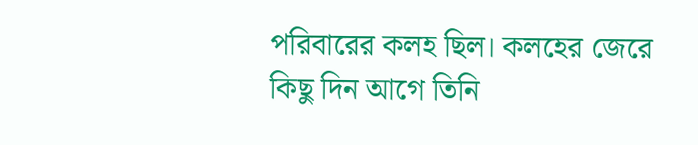পরিবারের কলহ ছিল। কলহের জেরে কিছু দিন আগে তিনি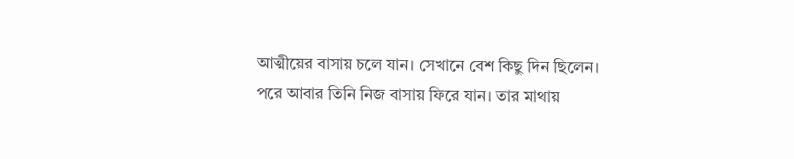আত্মীয়ের বাসায় চলে যান। সেখানে বেশ কিছু দিন ছিলেন। পরে আবার তিনি নিজ বাসায় ফিরে যান। তার মাথায়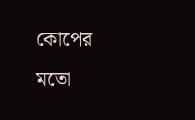কোপের মতো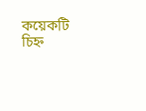কয়েকটি চিহ্ন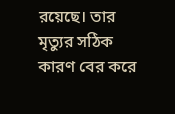রয়েছে। তার মৃত্যুর সঠিক কারণ বের করে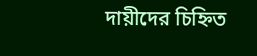দায়ীদের চিহ্নিত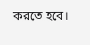করতে হবে।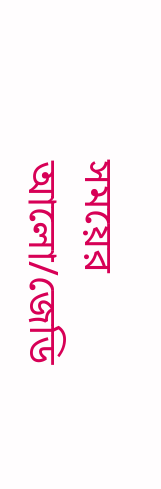সময়ের আলো/জেডি